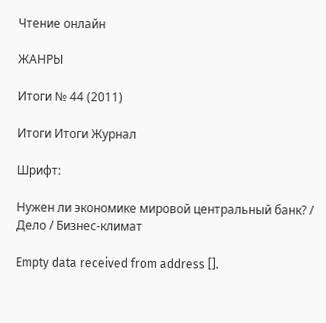Чтение онлайн

ЖАНРЫ

Итоги № 44 (2011)

Итоги Итоги Журнал

Шрифт:

Нужен ли экономике мировой центральный банк? / Дело / Бизнес-климат

Empty data received from address [].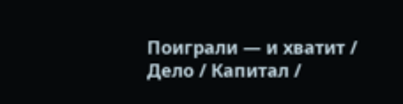Поиграли — и хватит / Дело / Капитал /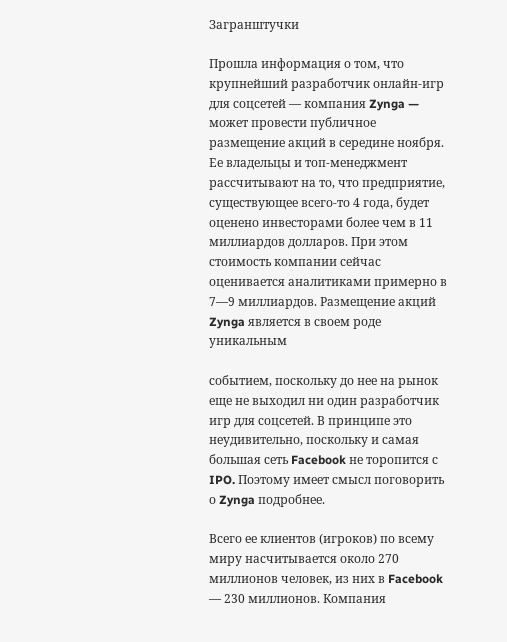Загранштучки

Прошла информация о том, что крупнейший разработчик онлайн-игр для соцсетей — компания Zynga — может провести публичное размещение акций в середине ноября. Ее владельцы и топ-менеджмент рассчитывают на то, что предприятие, существующее всего-то 4 года, будет оценено инвесторами более чем в 11 миллиардов долларов. При этом стоимость компании сейчас оценивается аналитиками примерно в 7—9 миллиардов. Размещение акций Zynga является в своем роде уникальным

событием, поскольку до нее на рынок еще не выходил ни один разработчик игр для соцсетей. В принципе это неудивительно, поскольку и самая большая сеть Facebook не торопится с IPO. Поэтому имеет смысл поговорить о Zynga подробнее.

Всего ее клиентов (игроков) по всему миру насчитывается около 270 миллионов человек, из них в Facebook — 230 миллионов. Компания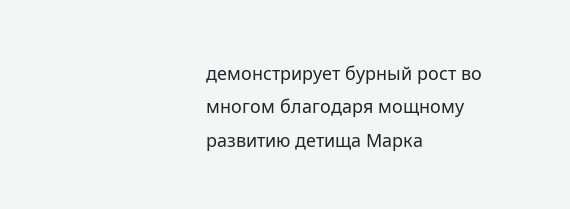демонстрирует бурный рост во многом благодаря мощному развитию детища Марка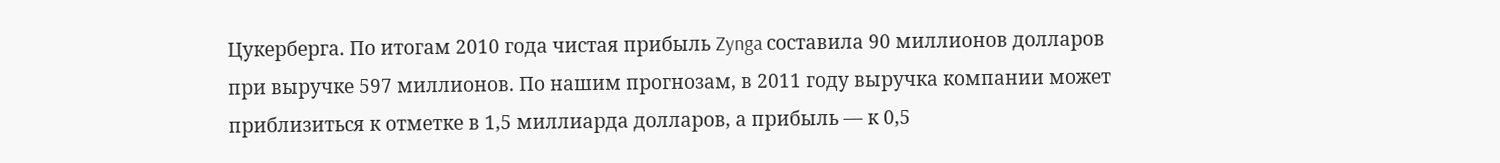Цукерберга. По итогам 2010 года чистая прибыль Zynga составила 90 миллионов долларов при выручке 597 миллионов. По нашим прогнозам, в 2011 году выручка компании может приблизиться к отметке в 1,5 миллиарда долларов, а прибыль — к 0,5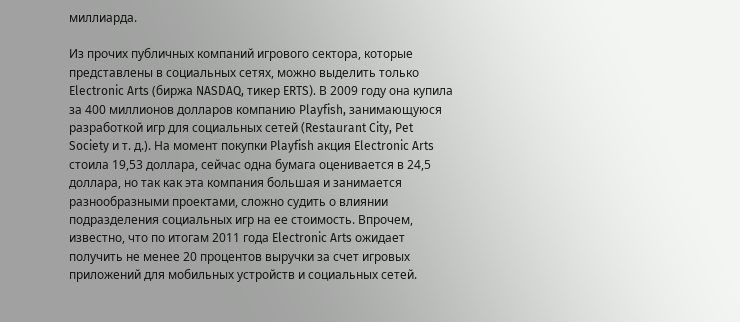миллиарда.

Из прочих публичных компаний игрового сектора, которые представлены в социальных сетях, можно выделить только Electronic Arts (биржа NASDAQ, тикер ERTS). В 2009 году она купила за 400 миллионов долларов компанию Playfish, занимающуюся разработкой игр для социальных сетей (Restaurant City, Pet Society и т. д.). На момент покупки Playfish акция Electronic Arts стоила 19,53 доллара, сейчас одна бумага оценивается в 24,5 доллара, но так как эта компания большая и занимается разнообразными проектами, сложно судить о влиянии подразделения социальных игр на ее стоимость. Впрочем, известно, что по итогам 2011 года Electronic Arts ожидает получить не менее 20 процентов выручки за счет игровых приложений для мобильных устройств и социальных сетей.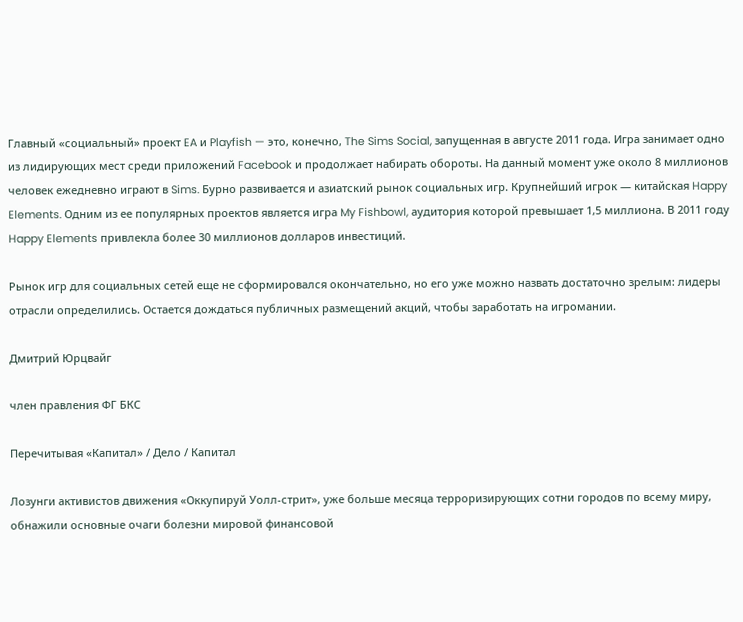Главный «социальный» проект EA и Playfish — это, конечно, The Sims Social, запущенная в августе 2011 года. Игра занимает одно из лидирующих мест среди приложений Facebook и продолжает набирать обороты. На данный момент уже около 8 миллионов человек ежедневно играют в Sims. Бурно развивается и азиатский рынок социальных игр. Крупнейший игрок — китайская Happy Elements. Одним из ее популярных проектов является игра My Fishbowl, аудитория которой превышает 1,5 миллиона. В 2011 году Happy Elements привлекла более 30 миллионов долларов инвестиций.

Рынок игр для социальных сетей еще не сформировался окончательно, но его уже можно назвать достаточно зрелым: лидеры отрасли определились. Остается дождаться публичных размещений акций, чтобы заработать на игромании.

Дмитрий Юрцвайг

член правления ФГ БКС

Перечитывая «Капитал» / Дело / Капитал

Лозунги активистов движения «Оккупируй Уолл-стрит», уже больше месяца терроризирующих сотни городов по всему миру, обнажили основные очаги болезни мировой финансовой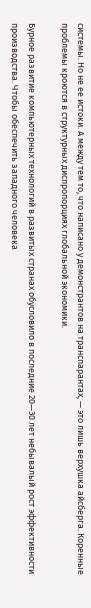системы. Но не ее истоки. А между тем то, что написано у демонстрантов на транспарантах, — это лишь верхушка айсберга. Коренные проблемы кроются в структурных диспропорциях глобальной экономики.

Бурное развитие компьютерных технологий в развитых странах обусловило в последние 20—30 лет небывалый рост эффективности производства. Чтобы обеспечить западного человека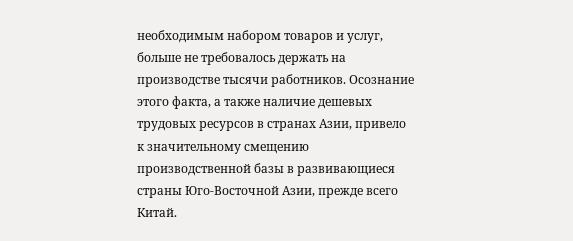необходимым набором товаров и услуг, больше не требовалось держать на производстве тысячи работников. Осознание этого факта, а также наличие дешевых трудовых ресурсов в странах Азии, привело к значительному смещению производственной базы в развивающиеся страны Юго-Восточной Азии, прежде всего Китай.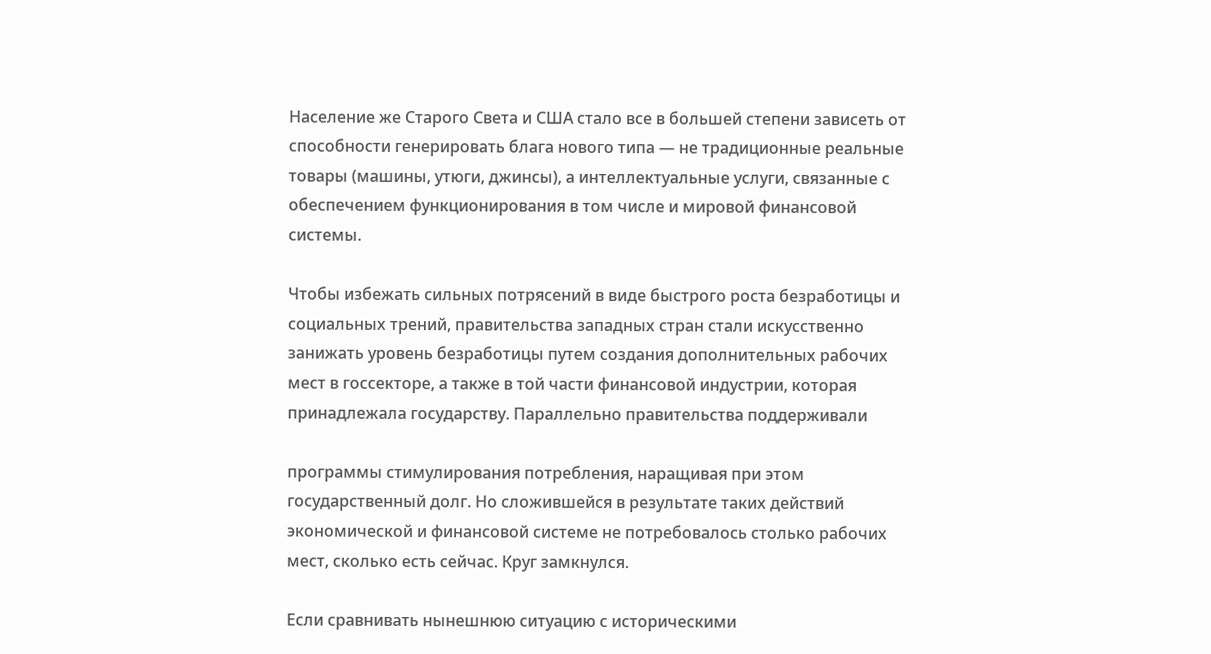Население же Старого Света и США стало все в большей степени зависеть от способности генерировать блага нового типа — не традиционные реальные товары (машины, утюги, джинсы), а интеллектуальные услуги, связанные с обеспечением функционирования в том числе и мировой финансовой системы.

Чтобы избежать сильных потрясений в виде быстрого роста безработицы и социальных трений, правительства западных стран стали искусственно занижать уровень безработицы путем создания дополнительных рабочих мест в госсекторе, а также в той части финансовой индустрии, которая принадлежала государству. Параллельно правительства поддерживали

программы стимулирования потребления, наращивая при этом государственный долг. Но сложившейся в результате таких действий экономической и финансовой системе не потребовалось столько рабочих мест, сколько есть сейчас. Круг замкнулся.

Если сравнивать нынешнюю ситуацию с историческими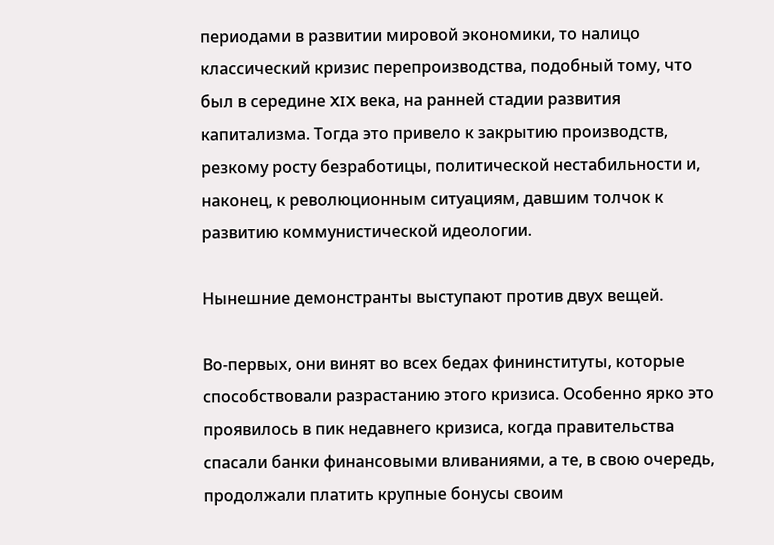периодами в развитии мировой экономики, то налицо классический кризис перепроизводства, подобный тому, что был в середине XIX века, на ранней стадии развития капитализма. Тогда это привело к закрытию производств, резкому росту безработицы, политической нестабильности и, наконец, к революционным ситуациям, давшим толчок к развитию коммунистической идеологии.

Нынешние демонстранты выступают против двух вещей.

Во-первых, они винят во всех бедах фининституты, которые способствовали разрастанию этого кризиса. Особенно ярко это проявилось в пик недавнего кризиса, когда правительства спасали банки финансовыми вливаниями, а те, в свою очередь, продолжали платить крупные бонусы своим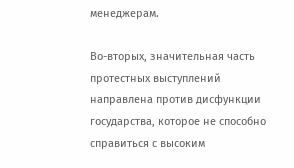менеджерам.

Во-вторых, значительная часть протестных выступлений направлена против дисфункции государства, которое не способно справиться с высоким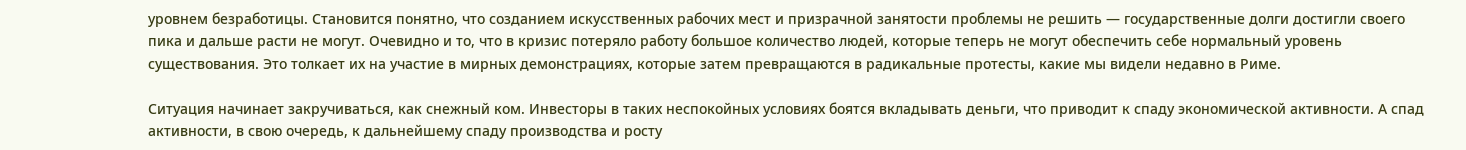уровнем безработицы. Становится понятно, что созданием искусственных рабочих мест и призрачной занятости проблемы не решить — государственные долги достигли своего пика и дальше расти не могут. Очевидно и то, что в кризис потеряло работу большое количество людей, которые теперь не могут обеспечить себе нормальный уровень существования. Это толкает их на участие в мирных демонстрациях, которые затем превращаются в радикальные протесты, какие мы видели недавно в Риме.

Ситуация начинает закручиваться, как снежный ком. Инвесторы в таких неспокойных условиях боятся вкладывать деньги, что приводит к спаду экономической активности. А спад активности, в свою очередь, к дальнейшему спаду производства и росту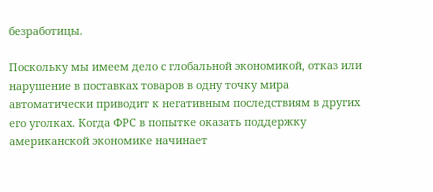безработицы.

Поскольку мы имеем дело с глобальной экономикой, отказ или нарушение в поставках товаров в одну точку мира автоматически приводит к негативным последствиям в других его уголках. Когда ФРС в попытке оказать поддержку американской экономике начинает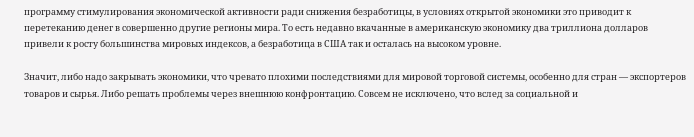программу стимулирования экономической активности ради снижения безработицы, в условиях открытой экономики это приводит к перетеканию денег в совершенно другие регионы мира. То есть недавно вкачанные в американскую экономику два триллиона долларов привели к росту большинства мировых индексов, а безработица в США так и осталась на высоком уровне.

Значит, либо надо закрывать экономики, что чревато плохими последствиями для мировой торговой системы, особенно для стран — экспортеров товаров и сырья. Либо решать проблемы через внешнюю конфронтацию. Совсем не исключено, что вслед за социальной и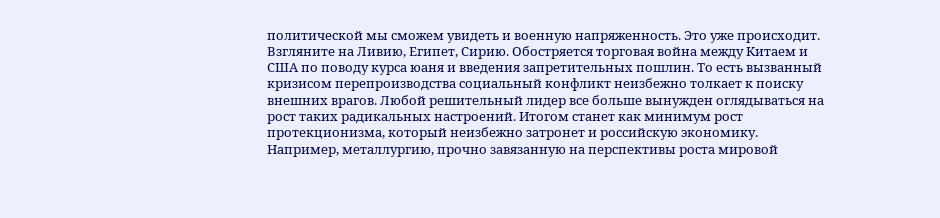политической мы сможем увидеть и военную напряженность. Это уже происходит. Взгляните на Ливию, Египет, Сирию. Обостряется торговая война между Китаем и США по поводу курса юаня и введения запретительных пошлин. То есть вызванный кризисом перепроизводства социальный конфликт неизбежно толкает к поиску внешних врагов. Любой решительный лидер все больше вынужден оглядываться на рост таких радикальных настроений. Итогом станет как минимум рост протекционизма, который неизбежно затронет и российскую экономику. Например, металлургию, прочно завязанную на перспективы роста мировой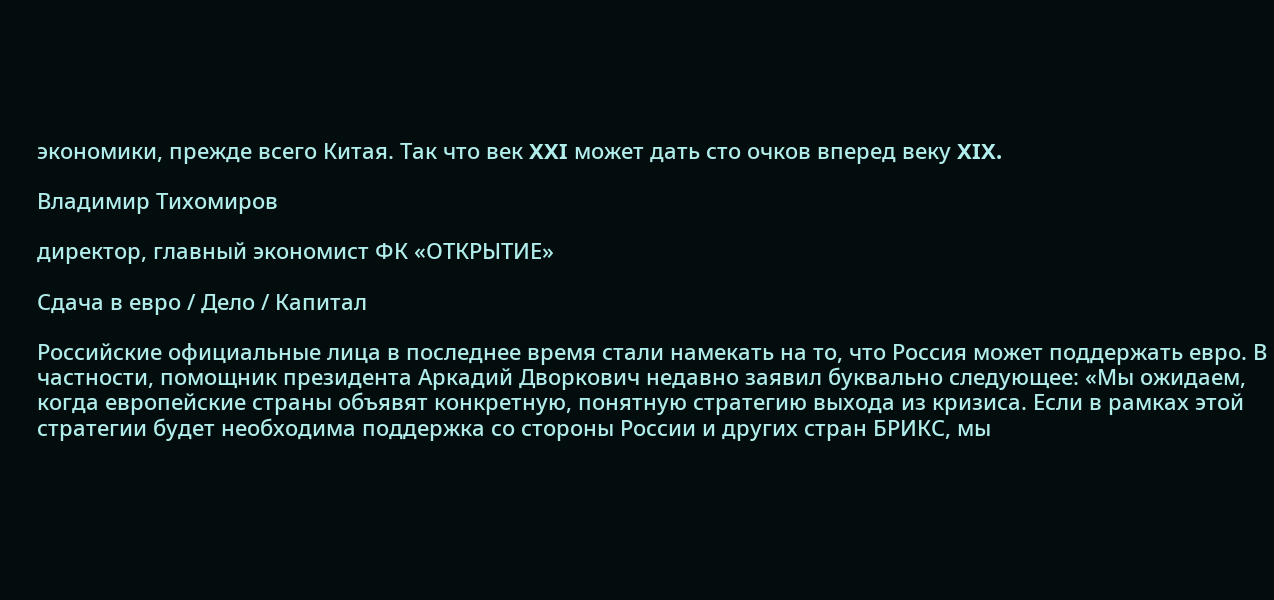экономики, прежде всего Китая. Так что век XXI может дать сто очков вперед веку XIX.

Владимир Тихомиров

директор, главный экономист ФК «ОТКРЫТИЕ»

Сдача в евро / Дело / Капитал

Российские официальные лица в последнее время стали намекать на то, что Россия может поддержать евро. В частности, помощник президента Аркадий Дворкович недавно заявил буквально следующее: «Мы ожидаем, когда европейские страны объявят конкретную, понятную стратегию выхода из кризиса. Если в рамках этой стратегии будет необходима поддержка со стороны России и других стран БРИКС, мы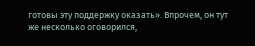готовы эту поддержку оказать». Впрочем, он тут же несколько оговорился,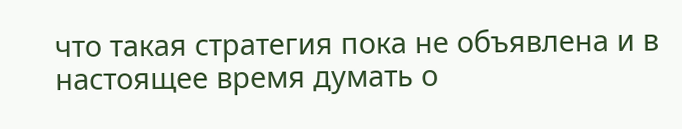что такая стратегия пока не объявлена и в настоящее время думать о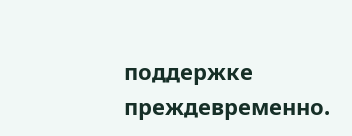поддержке преждевременно.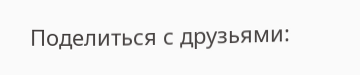Поделиться с друзьями: